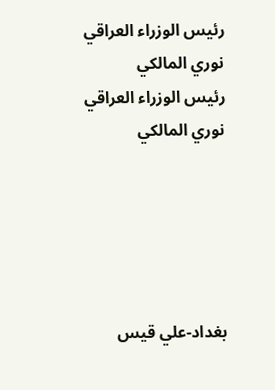رئيس الوزراء العراقي نوري المالكي
رئيس الوزراء العراقي نوري المالكي





بغداد-علي قيس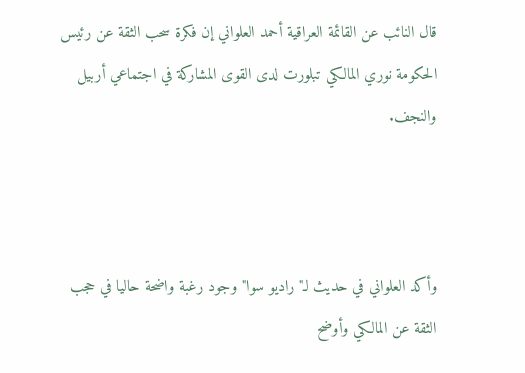قال النائب عن القائمة العراقية أحمد العلواني إن فكرة سحب الثقة عن رئيس الحكومة نوري المالكي تبلورت لدى القوى المشاركة في اجتماعي أربيل والنجف.



وأكد العلواني في حديث لـ"راديو سوا" وجود رغبة واضحة حاليا في حجب الثقة عن المالكي وأوضح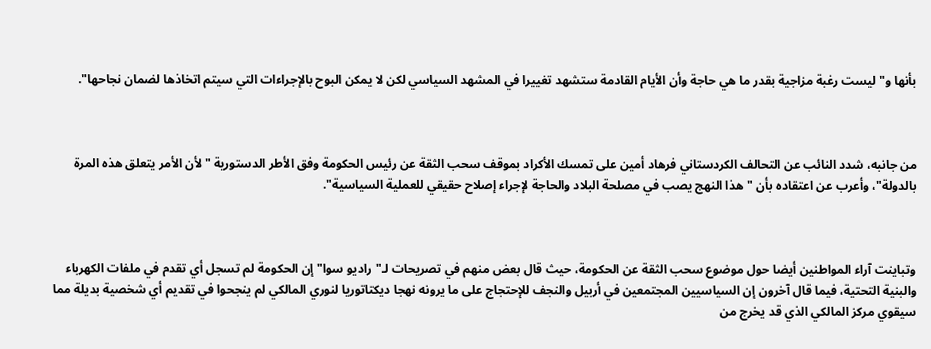بأنها و"ليست رغبة مزاجية بقدر ما هي حاجة وأن الأيام القادمة ستشهد تغييرا في المشهد السياسي لكن لا يمكن البوح بالإجراءات التي سيتم اتخاذها لضمان نجاحها".



من جانبه، شدد النائب عن التحالف الكردستاني فرهاد أمين على تمسك الأكراد بموقف سحب الثقة عن رئيس الحكومة وفق الأطر الدستورية "لأن الأمر يتعلق هذه المرة بالدولة"، وأعرب عن اعتقاده بأن "هذا النهج يصب في مصلحة البلاد والحاجة لإجراء إصلاح حقيقي للعملية السياسية".



وتباينت آراء المواطنين أيضا حول موضوع سحب الثقة عن الحكومة، حيث قال بعض منهم في تصريحات لـ"راديو سوا" إن الحكومة لم تسجل أي تقدم في ملفات الكهرباء والبنية التحتية، فيما قال آخرون إن السياسيين المجتمعين في أربيل والنجف للإحتجاج على ما يرونه نهجا ديكتاتوريا لنوري المالكي لم ينجحوا في تقديم أي شخصية بديلة مما سيقوي مركز المالكي الذي قد يخرج من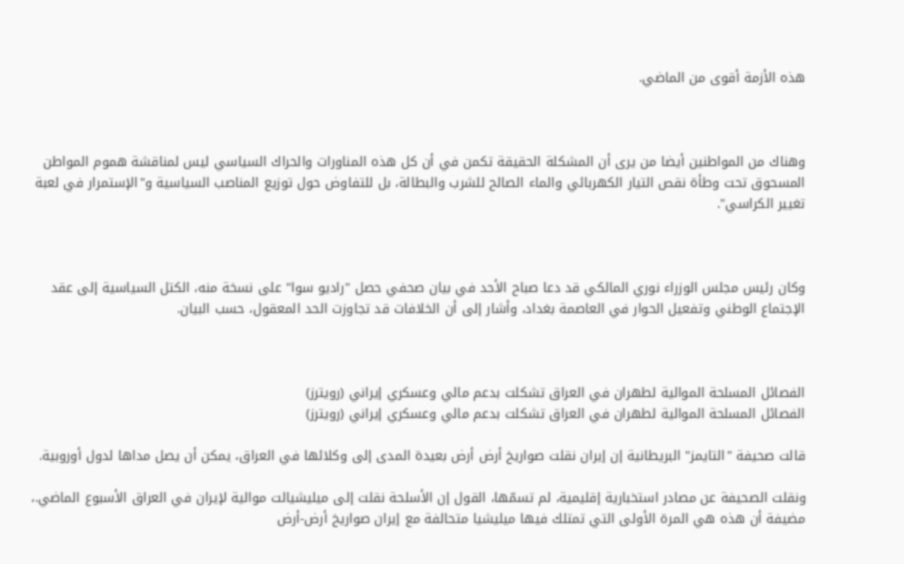هذه الأزمة أقوى من الماضي.



وهناك من المواطنين أيضا من يرى أن المشكلة الحقيقة تكمن في أن كل هذه المناورات والحراك السياسي ليس لمناقشة هموم المواطن المسحوق تحت وطأة نقص التيار الكهربائي والماء الصالح للشرب والبطالة، بل للتفاوض حول توزيع المناصب السياسية و"الإستمرار في لعبة تغيير الكراسي".



وكان رئيس مجلس الوزراء نوري المالكي قد دعا صباح الأحد في بيان صحفي حصل "راديو سوا" على نسخة منه، الكتل السياسية إلى عقد الإجتماع الوطني وتفعيل الحوار في العاصمة بغداد، وأشار إلى أن الخلافات قد تجاوزت الحد المعقول، حسب البيان.



الفصائل المسلحة الموالية لطهران في العراق تشكلت بدعم مالي وعسكري إيراني (رويترز)
الفصائل المسلحة الموالية لطهران في العراق تشكلت بدعم مالي وعسكري إيراني (رويترز)

قالت صحيفة "التايمز" البريطانية إن إيران نقلت صواريخ أرض أرض بعيدة المدى إلى وكلائها في العراق، يمكن أن يصل مداها لدول أوروبية.

ونقلت الصحيفة عن مصادر استخبارية إقليمية، لم تسمّها، القول إن الأسلحة نقلت إلى ميليشيالت موالية لإيران في العراق الأسبوع الماضي.، مضيفة أن هذه هي المرة الأولى التي تمتلك فيها ميليشيا متحالفة مع إيران صواريخ أرض-أرض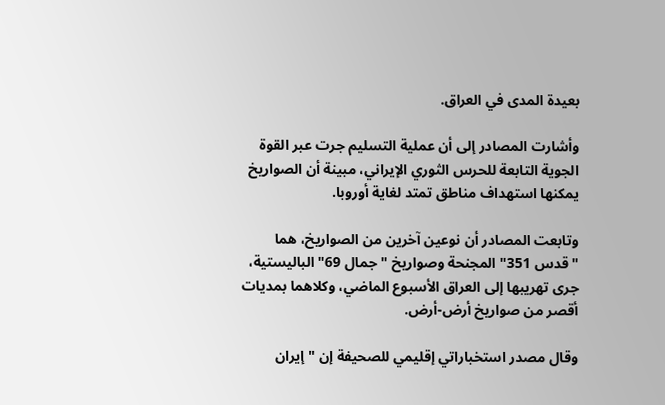بعيدة المدى في العراق.

وأشارت المصادر إلى أن عملية التسليم جرت عبر القوة الجوية التابعة للحرس الثوري الإيراني، مبينة أن الصواريخ يمكنها استهداف مناطق تمتد لغاية أوروبا.

وتابعت المصادر أن نوعين آخرين من الصواريخ، هما "قدس 351" المجنحة وصواريخ "جمال 69" الباليستية، جرى تهريبها إلى العراق الأسبوع الماضي، وكلاهما بمديات أقصر من صواريخ أرض-أرض.

وقال مصدر استخباراتي إقليمي للصحيفة إن "إيران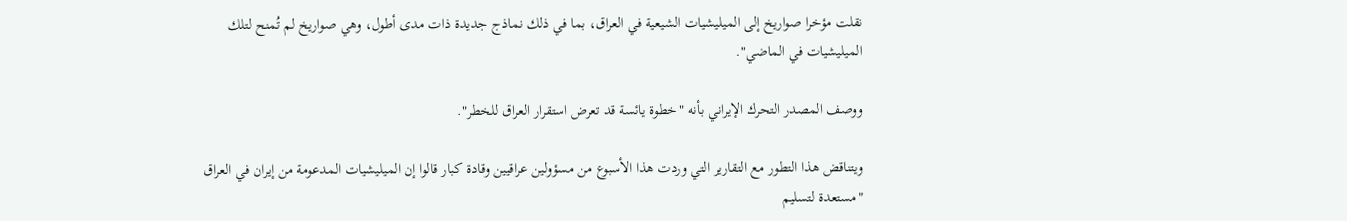نقلت مؤخرا صواريخ إلى الميليشيات الشيعية في العراق، بما في ذلك نماذج جديدة ذات مدى أطول، وهي صواريخ لم تُمنح لتلك الميليشيات في الماضي".

ووصف المصدر التحرك الإيراني بأنه "خطوة يائسة قد تعرض استقرار العراق للخطر".

ويتناقض هذا التطور مع التقارير التي وردت هذا الأسبوع من مسؤولين عراقيين وقادة كبار قالوا إن الميليشيات المدعومة من إيران في العراق "مستعدة لتسليم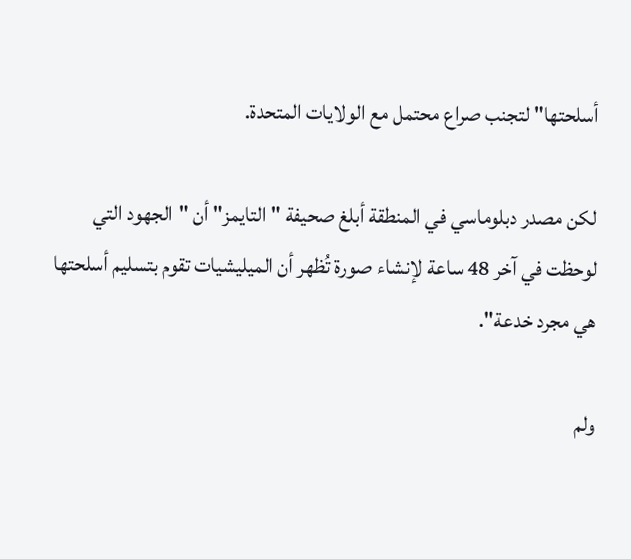أسلحتها" لتجنب صراع محتمل مع الولايات المتحدة.

لكن مصدر دبلوماسي في المنطقة أبلغ صحيفة "التايمز" أن "الجهود التي لوحظت في آخر 48 ساعة لإنشاء صورة تُظهر أن الميليشيات تقوم بتسليم أسلحتها هي مجرد خدعة".

ولم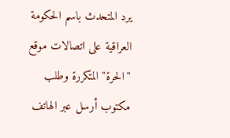يرد المتحدث باسم الحكومة العراقية على اتصالات موقع "الحرة" المتكررة وطلب مكتوب أرسل عبر الهاتف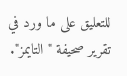للتعليق على ما ورد في تقرير صحيفة "التايمز".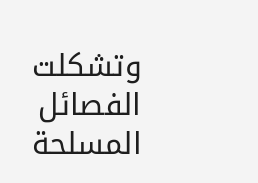وتشكلت الفصائل المسلحة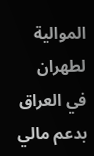الموالية لطهران في العراق بدعم مالي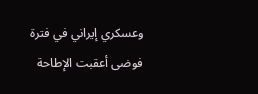وعسكري إيراني في فترة فوضى أعقبت الإطاحة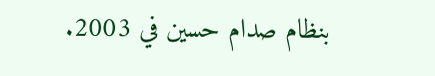بنظام صدام حسين في 2003.